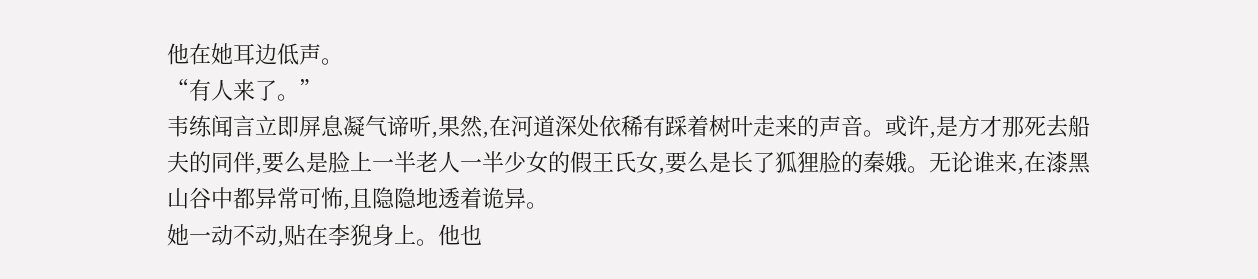他在她耳边低声。
“有人来了。”
韦练闻言立即屏息凝气谛听,果然,在河道深处依稀有踩着树叶走来的声音。或许,是方才那死去船夫的同伴,要么是脸上一半老人一半少女的假王氏女,要么是长了狐狸脸的秦娥。无论谁来,在漆黑山谷中都异常可怖,且隐隐地透着诡异。
她一动不动,贴在李猊身上。他也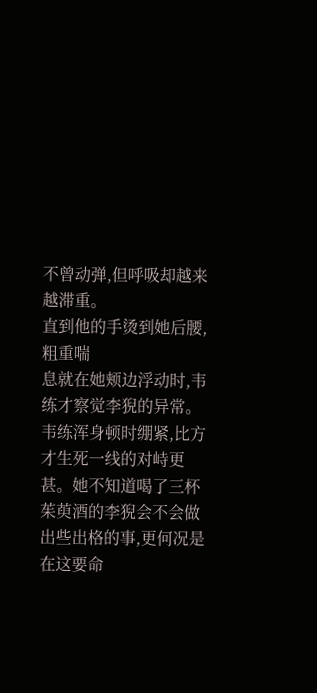不曾动弹,但呼吸却越来越滞重。
直到他的手烫到她后腰,粗重喘
息就在她颊边浮动时,韦练才察觉李猊的异常。韦练浑身顿时绷紧,比方才生死一线的对峙更甚。她不知道喝了三杯茱萸酒的李猊会不会做出些出格的事,更何况是在这要命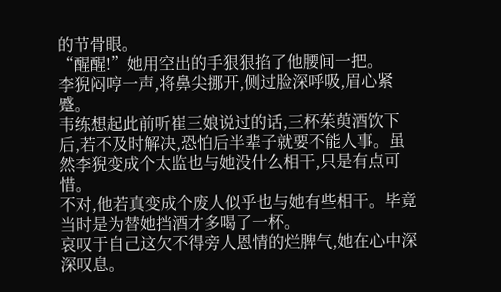的节骨眼。
“醒醒!”她用空出的手狠狠掐了他腰间一把。
李猊闷哼一声,将鼻尖挪开,侧过脸深呼吸,眉心紧蹙。
韦练想起此前听崔三娘说过的话,三杯茱萸酒饮下后,若不及时解决,恐怕后半辈子就要不能人事。虽然李猊变成个太监也与她没什么相干,只是有点可惜。
不对,他若真变成个废人似乎也与她有些相干。毕竟当时是为替她挡酒才多喝了一杯。
哀叹于自己这欠不得旁人恩情的烂脾气,她在心中深深叹息。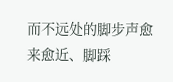而不远处的脚步声愈来愈近、脚踩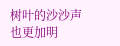树叶的沙沙声也更加明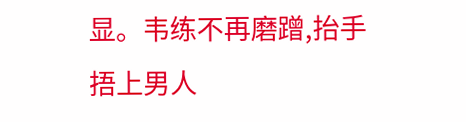显。韦练不再磨蹭,抬手捂上男人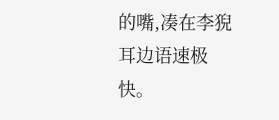的嘴,凑在李猊耳边语速极快。